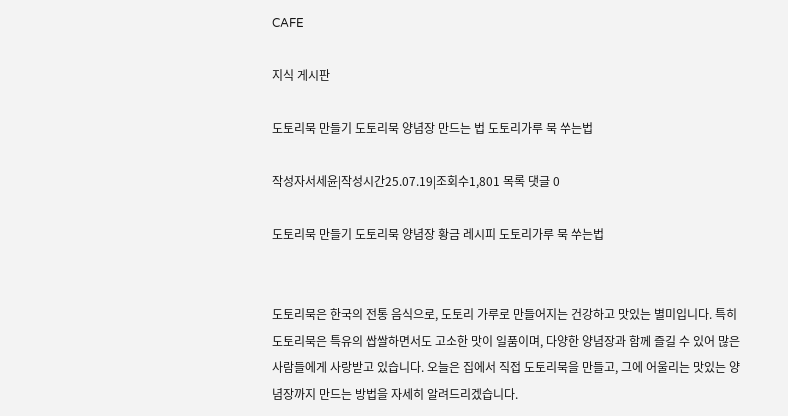CAFE

지식 게시판

도토리묵 만들기 도토리묵 양념장 만드는 법 도토리가루 묵 쑤는법

작성자서세윤|작성시간25.07.19|조회수1,801 목록 댓글 0

도토리묵 만들기 도토리묵 양념장 황금 레시피 도토리가루 묵 쑤는법


도토리묵은 한국의 전통 음식으로, 도토리 가루로 만들어지는 건강하고 맛있는 별미입니다. 특히 도토리묵은 특유의 쌉쌀하면서도 고소한 맛이 일품이며, 다양한 양념장과 함께 즐길 수 있어 많은 사람들에게 사랑받고 있습니다. 오늘은 집에서 직접 도토리묵을 만들고, 그에 어울리는 맛있는 양념장까지 만드는 방법을 자세히 알려드리겠습니다.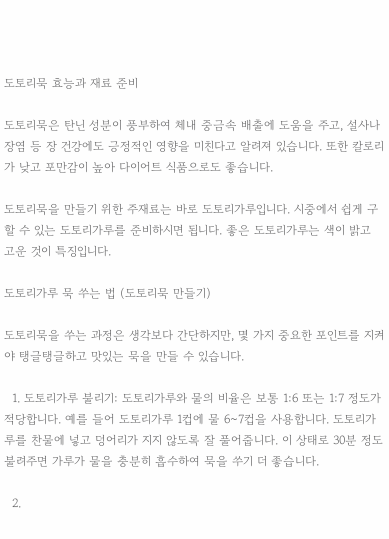도토리묵 효능과 재료 준비

도토리묵은 탄닌 성분이 풍부하여 체내 중금속 배출에 도움을 주고, 설사나 장염 등 장 건강에도 긍정적인 영향을 미친다고 알려져 있습니다. 또한 칼로리가 낮고 포만감이 높아 다이어트 식품으로도 좋습니다.

도토리묵을 만들기 위한 주재료는 바로 도토리가루입니다. 시중에서 쉽게 구할 수 있는 도토리가루를 준비하시면 됩니다. 좋은 도토리가루는 색이 밝고 고운 것이 특징입니다.

도토리가루 묵 쑤는 법 (도토리묵 만들기)

도토리묵을 쑤는 과정은 생각보다 간단하지만, 몇 가지 중요한 포인트를 지켜야 탱글탱글하고 맛있는 묵을 만들 수 있습니다.

  1. 도토리가루 불리기: 도토리가루와 물의 비율은 보통 1:6 또는 1:7 정도가 적당합니다. 예를 들어 도토리가루 1컵에 물 6~7컵을 사용합니다. 도토리가루를 찬물에 넣고 덩어리가 지지 않도록 잘 풀어줍니다. 이 상태로 30분 정도 불려주면 가루가 물을 충분히 흡수하여 묵을 쑤기 더 좋습니다.

  2.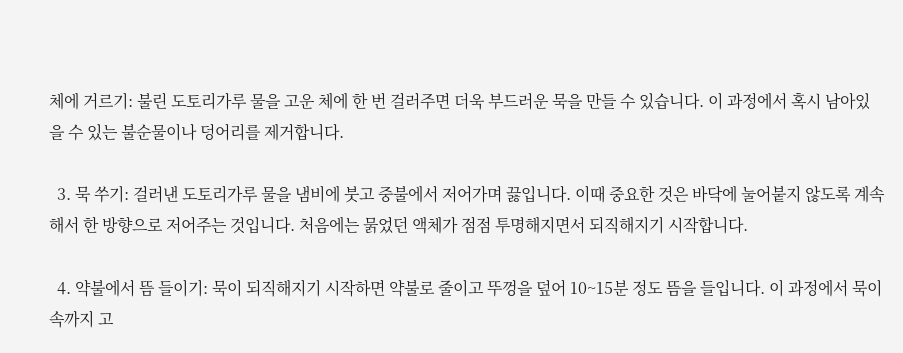체에 거르기: 불린 도토리가루 물을 고운 체에 한 번 걸러주면 더욱 부드러운 묵을 만들 수 있습니다. 이 과정에서 혹시 남아있을 수 있는 불순물이나 덩어리를 제거합니다.

  3. 묵 쑤기: 걸러낸 도토리가루 물을 냄비에 붓고 중불에서 저어가며 끓입니다. 이때 중요한 것은 바닥에 눌어붙지 않도록 계속해서 한 방향으로 저어주는 것입니다. 처음에는 묽었던 액체가 점점 투명해지면서 되직해지기 시작합니다.

  4. 약불에서 뜸 들이기: 묵이 되직해지기 시작하면 약불로 줄이고 뚜껑을 덮어 10~15분 정도 뜸을 들입니다. 이 과정에서 묵이 속까지 고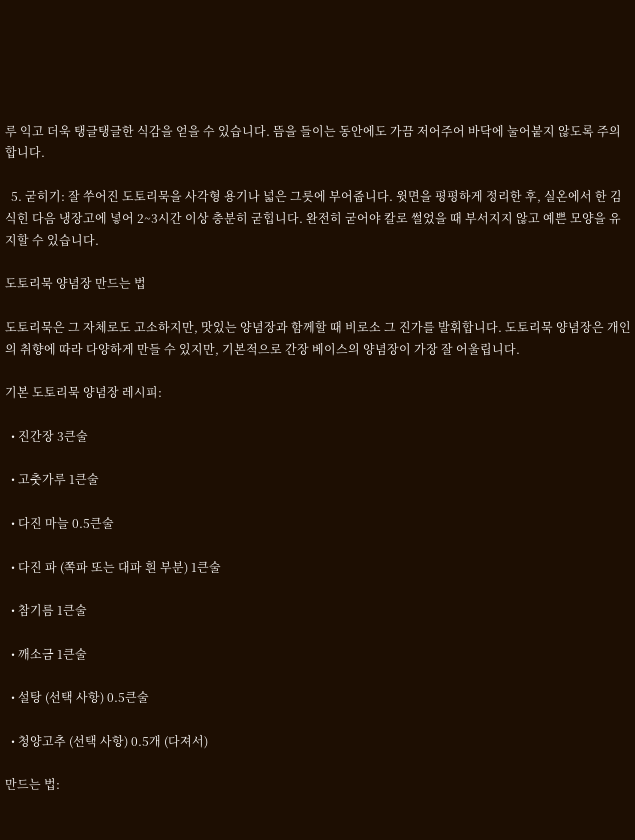루 익고 더욱 탱글탱글한 식감을 얻을 수 있습니다. 뜸을 들이는 동안에도 가끔 저어주어 바닥에 눌어붙지 않도록 주의합니다.

  5. 굳히기: 잘 쑤어진 도토리묵을 사각형 용기나 넓은 그릇에 부어줍니다. 윗면을 평평하게 정리한 후, 실온에서 한 김 식힌 다음 냉장고에 넣어 2~3시간 이상 충분히 굳힙니다. 완전히 굳어야 칼로 썰었을 때 부서지지 않고 예쁜 모양을 유지할 수 있습니다.

도토리묵 양념장 만드는 법

도토리묵은 그 자체로도 고소하지만, 맛있는 양념장과 함께할 때 비로소 그 진가를 발휘합니다. 도토리묵 양념장은 개인의 취향에 따라 다양하게 만들 수 있지만, 기본적으로 간장 베이스의 양념장이 가장 잘 어울립니다.

기본 도토리묵 양념장 레시피:

  • 진간장 3큰술

  • 고춧가루 1큰술

  • 다진 마늘 0.5큰술

  • 다진 파 (쪽파 또는 대파 흰 부분) 1큰술

  • 참기름 1큰술

  • 깨소금 1큰술

  • 설탕 (선택 사항) 0.5큰술

  • 청양고추 (선택 사항) 0.5개 (다져서)

만드는 법: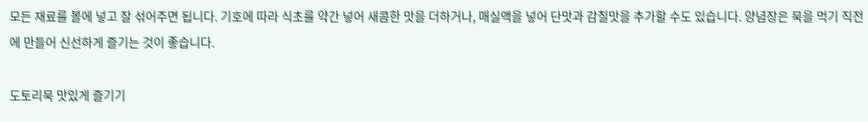모든 재료를 볼에 넣고 잘 섞어주면 됩니다. 기호에 따라 식초를 약간 넣어 새콤한 맛을 더하거나, 매실액을 넣어 단맛과 감칠맛을 추가할 수도 있습니다. 양념장은 묵을 먹기 직전에 만들어 신선하게 즐기는 것이 좋습니다.

도토리묵 맛있게 즐기기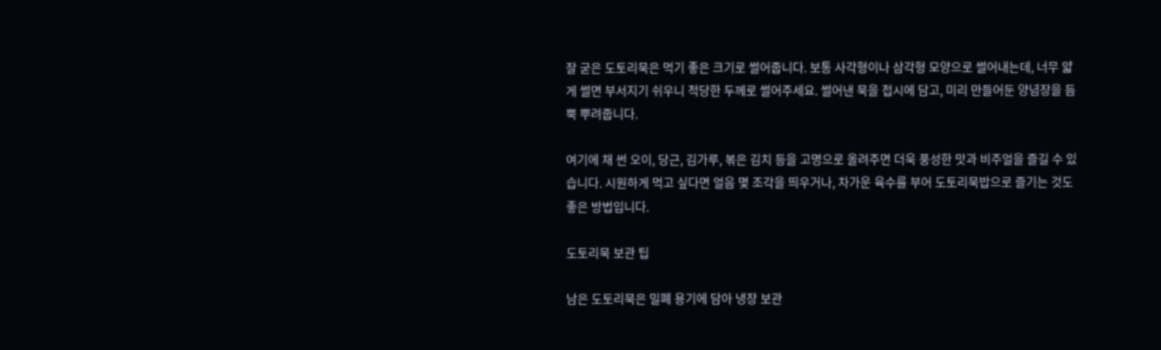잘 굳은 도토리묵은 먹기 좋은 크기로 썰어줍니다. 보통 사각형이나 삼각형 모양으로 썰어내는데, 너무 얇게 썰면 부서지기 쉬우니 적당한 두께로 썰어주세요. 썰어낸 묵을 접시에 담고, 미리 만들어둔 양념장을 듬뿍 뿌려줍니다.

여기에 채 썬 오이, 당근, 김가루, 볶은 김치 등을 고명으로 올려주면 더욱 풍성한 맛과 비주얼을 즐길 수 있습니다. 시원하게 먹고 싶다면 얼음 몇 조각을 띄우거나, 차가운 육수를 부어 도토리묵밥으로 즐기는 것도 좋은 방법입니다.

도토리묵 보관 팁

남은 도토리묵은 밀폐 용기에 담아 냉장 보관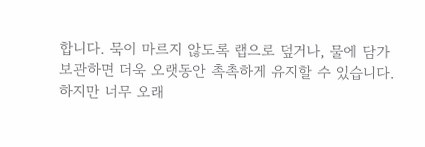합니다. 묵이 마르지 않도록 랩으로 덮거나, 물에 담가 보관하면 더욱 오랫동안 촉촉하게 유지할 수 있습니다. 하지만 너무 오래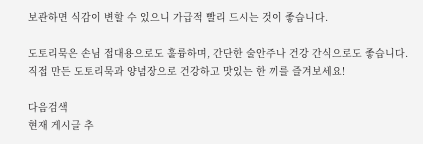보관하면 식감이 변할 수 있으니 가급적 빨리 드시는 것이 좋습니다.

도토리묵은 손님 접대용으로도 훌륭하며, 간단한 술안주나 건강 간식으로도 좋습니다. 직접 만든 도토리묵과 양념장으로 건강하고 맛있는 한 끼를 즐겨보세요!

다음검색
현재 게시글 추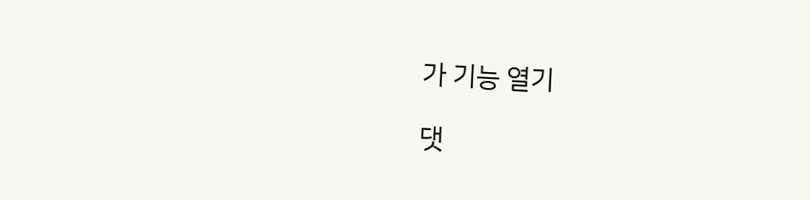가 기능 열기

댓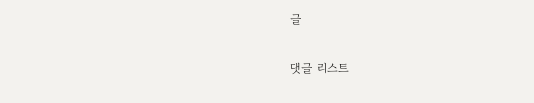글

댓글 리스트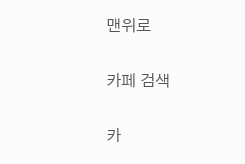맨위로

카페 검색

카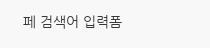페 검색어 입력폼